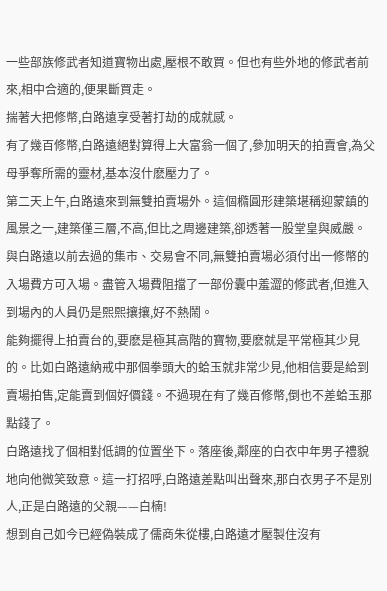一些部族修武者知道寶物出處,壓根不敢買。但也有些外地的修武者前來,相中合適的,便果斷買走。
揣著大把修幣,白路遠享受著打劫的成就感。
有了幾百修幣,白路遠絕對算得上大富翁一個了,參加明天的拍賣會,為父母爭奪所需的靈材,基本沒什麽壓力了。
第二天上午,白路遠來到無雙拍賣場外。這個橢圓形建築堪稱迎蒙鎮的風景之一,建築僅三層,不高,但比之周邊建築,卻透著一股堂皇與威嚴。
與白路遠以前去過的集市、交易會不同,無雙拍賣場必須付出一修幣的入場費方可入場。盡管入場費阻擋了一部份囊中羞澀的修武者,但進入到場內的人員仍是熙熙攘攘,好不熱鬧。
能夠擺得上拍賣台的,要麽是極其高階的寶物,要麽就是平常極其少見的。比如白路遠納戒中那個拳頭大的蛤玉就非常少見,他相信要是給到賣場拍售,定能賣到個好價錢。不過現在有了幾百修幣,倒也不差蛤玉那點錢了。
白路遠找了個相對低調的位置坐下。落座後,鄰座的白衣中年男子禮貌地向他微笑致意。這一打招呼,白路遠差點叫出聲來,那白衣男子不是別人,正是白路遠的父親——白楠!
想到自己如今已經偽裝成了儒商朱從樓,白路遠才壓製住沒有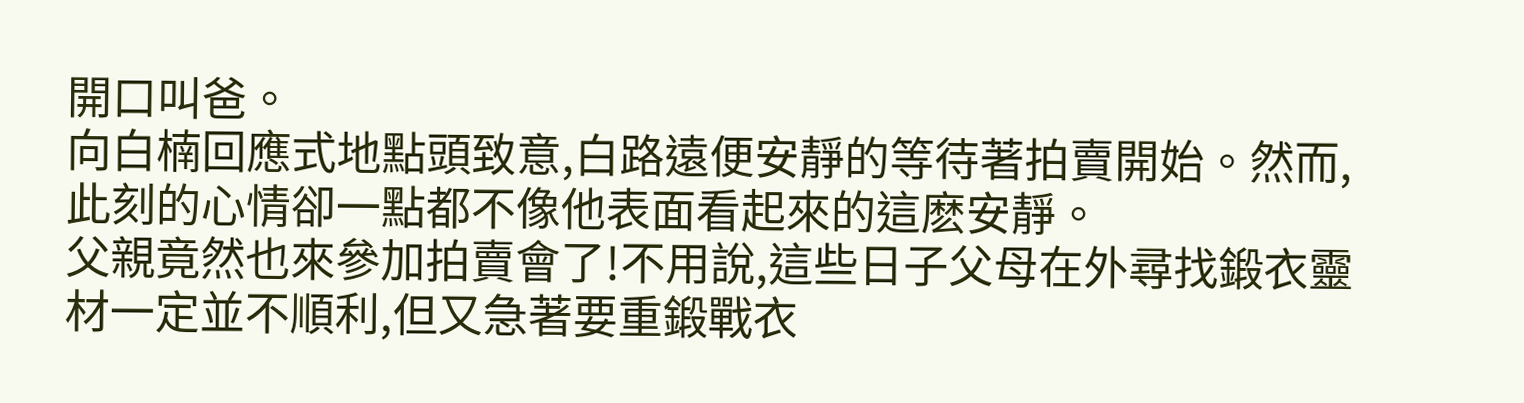開口叫爸。
向白楠回應式地點頭致意,白路遠便安靜的等待著拍賣開始。然而,此刻的心情卻一點都不像他表面看起來的這麽安靜。
父親竟然也來參加拍賣會了!不用說,這些日子父母在外尋找鍛衣靈材一定並不順利,但又急著要重鍛戰衣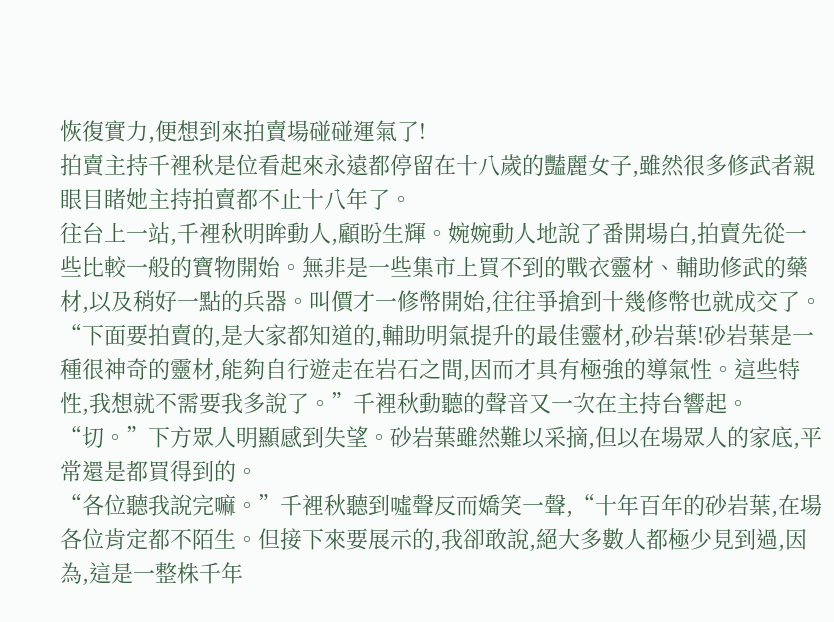恢復實力,便想到來拍賣場碰碰運氣了!
拍賣主持千裡秋是位看起來永遠都停留在十八歲的豔麗女子,雖然很多修武者親眼目睹她主持拍賣都不止十八年了。
往台上一站,千裡秋明眸動人,顧盼生輝。婉婉動人地說了番開場白,拍賣先從一些比較一般的寶物開始。無非是一些集市上買不到的戰衣靈材、輔助修武的藥材,以及稍好一點的兵器。叫價才一修幣開始,往往爭搶到十幾修幣也就成交了。
“下面要拍賣的,是大家都知道的,輔助明氣提升的最佳靈材,砂岩葉!砂岩葉是一種很神奇的靈材,能夠自行遊走在岩石之間,因而才具有極強的導氣性。這些特性,我想就不需要我多說了。”千裡秋動聽的聲音又一次在主持台響起。
“切。”下方眾人明顯感到失望。砂岩葉雖然難以采摘,但以在場眾人的家底,平常還是都買得到的。
“各位聽我說完嘛。”千裡秋聽到噓聲反而嬌笑一聲,“十年百年的砂岩葉,在場各位肯定都不陌生。但接下來要展示的,我卻敢說,絕大多數人都極少見到過,因為,這是一整株千年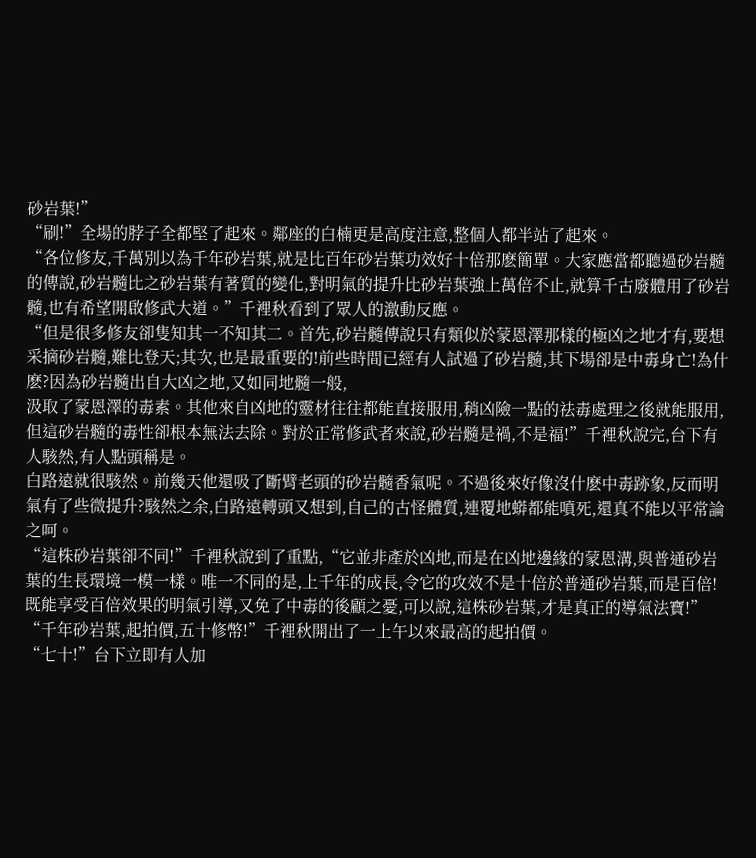砂岩葉!”
“刷!”全場的脖子全都堅了起來。鄰座的白楠更是高度注意,整個人都半站了起來。
“各位修友,千萬別以為千年砂岩葉,就是比百年砂岩葉功效好十倍那麽簡單。大家應當都聽過砂岩髓的傳說,砂岩髓比之砂岩葉有著質的變化,對明氣的提升比砂岩葉強上萬倍不止,就算千古廢體用了砂岩髓,也有希望開啟修武大道。”千裡秋看到了眾人的激動反應。
“但是很多修友卻隻知其一不知其二。首先,砂岩髓傳說只有類似於蒙恩澤那樣的極凶之地才有,要想采摘砂岩髓,難比登天;其次,也是最重要的!前些時間已經有人試過了砂岩髓,其下場卻是中毒身亡!為什麽?因為砂岩髓出自大凶之地,又如同地髓一般,
汲取了蒙恩澤的毒素。其他來自凶地的靈材往往都能直接服用,稍凶險一點的祛毒處理之後就能服用,但這砂岩髓的毒性卻根本無法去除。對於正常修武者來說,砂岩髓是禍,不是福!”千裡秋說完,台下有人駭然,有人點頭稱是。
白路遠就很駭然。前幾天他還吸了斷臂老頭的砂岩髓香氣呢。不過後來好像沒什麽中毒跡象,反而明氣有了些微提升?駭然之余,白路遠轉頭又想到,自己的古怪體質,連覆地蟒都能噴死,還真不能以平常論之呵。
“這株砂岩葉卻不同!”千裡秋說到了重點,“它並非產於凶地,而是在凶地邊緣的蒙恩溝,與普通砂岩葉的生長環境一模一樣。唯一不同的是,上千年的成長,令它的攻效不是十倍於普通砂岩葉,而是百倍!既能享受百倍效果的明氣引導,又免了中毒的後顧之憂,可以說,這株砂岩葉,才是真正的導氣法寶!”
“千年砂岩葉,起拍價,五十修幣!”千裡秋開出了一上午以來最高的起拍價。
“七十!”台下立即有人加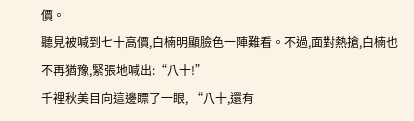價。
聽見被喊到七十高價,白楠明顯臉色一陣難看。不過,面對熱搶,白楠也不再猶豫,緊張地喊出:“八十!”
千裡秋美目向這邊瞟了一眼, “八十,還有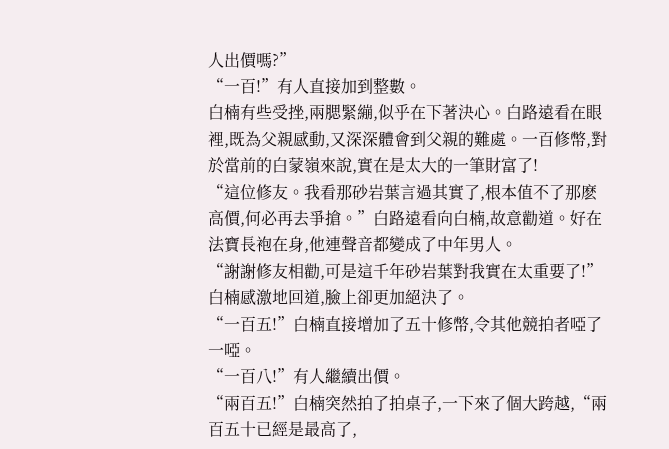人出價嗎?”
“一百!”有人直接加到整數。
白楠有些受挫,兩腮緊繃,似乎在下著決心。白路遠看在眼裡,既為父親感動,又深深體會到父親的難處。一百修幣,對於當前的白蒙嶺來說,實在是太大的一筆財富了!
“這位修友。我看那砂岩葉言過其實了,根本值不了那麽高價,何必再去爭搶。”白路遠看向白楠,故意勸道。好在法寶長袍在身,他連聲音都變成了中年男人。
“謝謝修友相勸,可是這千年砂岩葉對我實在太重要了!”白楠感激地回道,臉上卻更加絕決了。
“一百五!”白楠直接增加了五十修幣,令其他競拍者啞了一啞。
“一百八!”有人繼續出價。
“兩百五!”白楠突然拍了拍桌子,一下來了個大跨越,“兩百五十已經是最高了,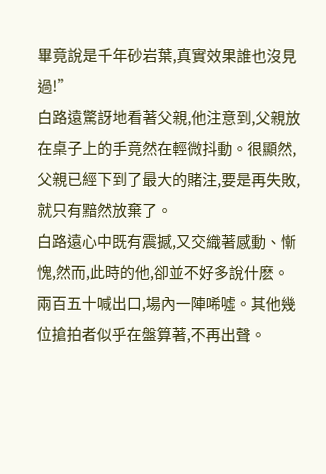畢竟說是千年砂岩葉,真實效果誰也沒見過!”
白路遠驚訝地看著父親,他注意到,父親放在桌子上的手竟然在輕微抖動。很顯然,父親已經下到了最大的賭注,要是再失敗,就只有黯然放棄了。
白路遠心中既有震撼,又交織著感動、慚愧,然而,此時的他,卻並不好多說什麽。
兩百五十喊出口,場內一陣唏噓。其他幾位搶拍者似乎在盤算著,不再出聲。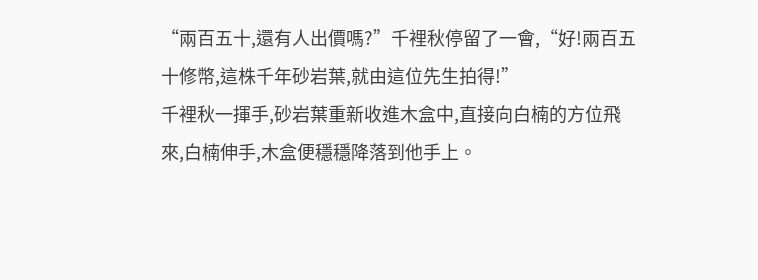“兩百五十,還有人出價嗎?”千裡秋停留了一會,“好!兩百五十修幣,這株千年砂岩葉,就由這位先生拍得!”
千裡秋一揮手,砂岩葉重新收進木盒中,直接向白楠的方位飛來,白楠伸手,木盒便穩穩降落到他手上。